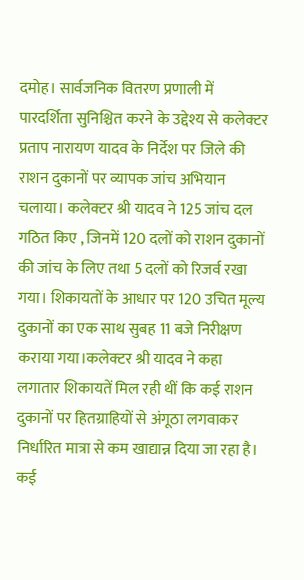दमोह। सार्वजनिक वितरण प्रणाली में पारदर्शिता सुनिश्चित करने के उद्देश्य से कलेक्टर प्रताप नारायण यादव के निर्देश पर जिले की राशन दुकानों पर व्यापक जांच अभियान चलाया। कलेक्टर श्री यादव ने 125 जांच दल गठित किए , जिनमें 120 दलों को राशन दुकानों की जांच के लिए तथा 5 दलों को रिजर्व रखा गया। शिकायतों के आधार पर 120 उचित मूल्य दुकानों का एक साथ सुबह 11 बजे निरीक्षण कराया गया।कलेक्टर श्री यादव ने कहा लगातार शिकायतें मिल रही थीं कि कई राशन दुकानों पर हितग्राहियों से अंगूठा लगवाकर निर्धारित मात्रा से कम खाद्यान्न दिया जा रहा है। कई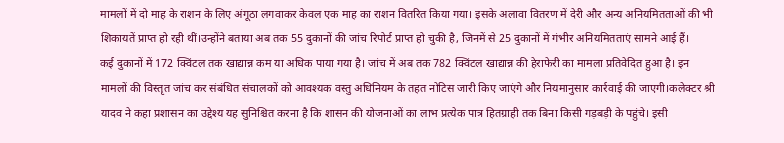मामलों में दो माह के राशन के लिए अंगूठा लगवाकर केवल एक माह का राशन वितरित किया गया। इसके अलावा वितरण में देरी और अन्य अनियमितताओं की भी शिकायतें प्राप्त हो रही थीं।उन्होंने बताया अब तक 55 दुकानों की जांच रिपोर्ट प्राप्त हो चुकी है, जिनमें से 25 दुकानों में गंभीर अनियमितताएं सामने आई हैं।
कई दुकानों में 172 क्विंटल तक खाद्यान्न कम या अधिक पाया गया है। जांच में अब तक 782 क्विंटल खाद्यान्न की हेराफेरी का मामला प्रतिवेदित हुआ है। इन मामलों की विस्तृत जांच कर संबंधित संचालकों को आवश्यक वस्तु अधिनियम के तहत नोटिस जारी किए जाएंगे और नियमानुसार कार्रवाई की जाएगी।कलेक्टर श्री यादव ने कहा प्रशासन का उद्देश्य यह सुनिश्चित करना है कि शासन की योजनाओं का लाभ प्रत्येक पात्र हितग्राही तक बिना किसी गड़बड़ी के पहुंचे। इसी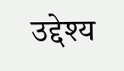उद्देश्य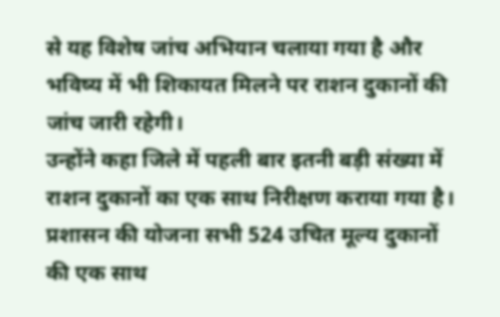से यह विशेष जांच अभियान चलाया गया है और भविष्य में भी शिकायत मिलने पर राशन दुकानों की जांच जारी रहेगी।
उन्होंने कहा जिले में पहली बार इतनी बड़ी संख्या में राशन दुकानों का एक साथ निरीक्षण कराया गया है। प्रशासन की योजना सभी 524 उचित मूल्य दुकानों की एक साथ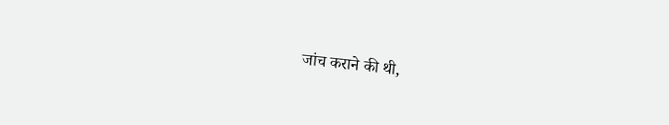जांच कराने की थी,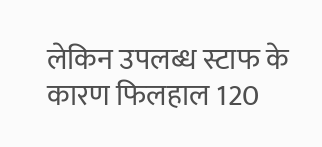लेकिन उपलब्ध स्टाफ के कारण फिलहाल 120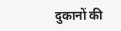दुकानों की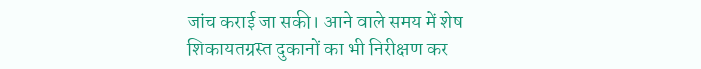जांच कराई जा सकी। आने वाले समय में शेष शिकायतग्रस्त दुकानों का भी निरीक्षण कर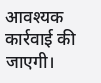आवश्यक कार्रवाई की जाएगी।